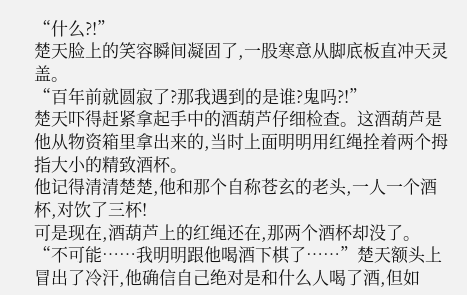“什么?!”
楚天脸上的笑容瞬间凝固了,一股寒意从脚底板直冲天灵盖。
“百年前就圆寂了?那我遇到的是谁?鬼吗?!”
楚天吓得赶紧拿起手中的酒葫芦仔细检查。这酒葫芦是他从物资箱里拿出来的,当时上面明明用红绳拴着两个拇指大小的精致酒杯。
他记得清清楚楚,他和那个自称苍玄的老头,一人一个酒杯,对饮了三杯!
可是现在,酒葫芦上的红绳还在,那两个酒杯却没了。
“不可能……我明明跟他喝酒下棋了……”楚天额头上冒出了冷汗,他确信自己绝对是和什么人喝了酒,但如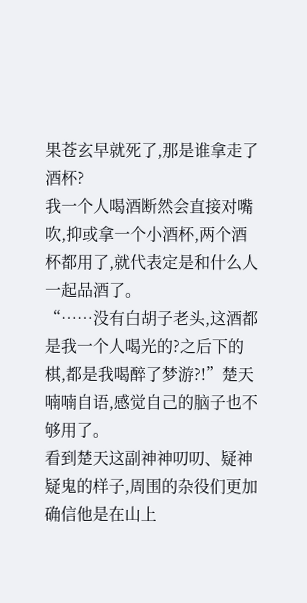果苍玄早就死了,那是谁拿走了酒杯?
我一个人喝酒断然会直接对嘴吹,抑或拿一个小酒杯,两个酒杯都用了,就代表定是和什么人一起品酒了。
“……没有白胡子老头,这酒都是我一个人喝光的?之后下的棋,都是我喝醉了梦游?!”楚天喃喃自语,感觉自己的脑子也不够用了。
看到楚天这副神神叨叨、疑神疑鬼的样子,周围的杂役们更加确信他是在山上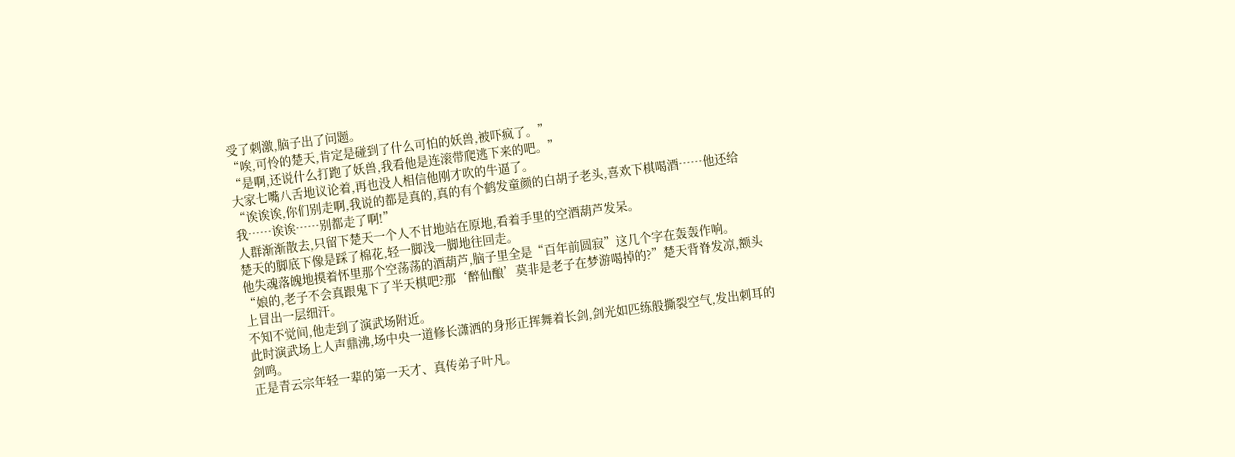受了刺激,脑子出了问题。
“唉,可怜的楚天,肯定是碰到了什么可怕的妖兽,被吓疯了。”
“是啊,还说什么打跑了妖兽,我看他是连滚带爬逃下来的吧。”
大家七嘴八舌地议论着,再也没人相信他刚才吹的牛逼了。
“诶诶诶,你们别走啊,我说的都是真的,真的有个鹤发童颜的白胡子老头,喜欢下棋喝酒……他还给我……诶诶……别都走了啊!”
人群渐渐散去,只留下楚天一个人不甘地站在原地,看着手里的空酒葫芦发呆。
楚天的脚底下像是踩了棉花,轻一脚浅一脚地往回走。
他失魂落魄地摸着怀里那个空荡荡的酒葫芦,脑子里全是“百年前圆寂”这几个字在轰轰作响。
“娘的,老子不会真跟鬼下了半天棋吧?那‘醉仙酿’莫非是老子在梦游喝掉的?”楚天背脊发凉,额头上冒出一层细汗。
不知不觉间,他走到了演武场附近。
此时演武场上人声鼎沸,场中央一道修长潇洒的身形正挥舞着长剑,剑光如匹练般撕裂空气,发出刺耳的剑鸣。
正是青云宗年轻一辈的第一天才、真传弟子叶凡。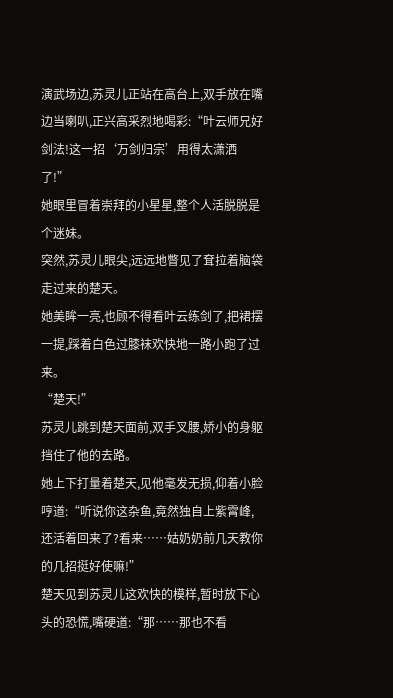演武场边,苏灵儿正站在高台上,双手放在嘴边当喇叭,正兴高采烈地喝彩:“叶云师兄好剑法!这一招‘万剑归宗’用得太潇洒了!”
她眼里冒着崇拜的小星星,整个人活脱脱是个迷妹。
突然,苏灵儿眼尖,远远地瞥见了耷拉着脑袋走过来的楚天。
她美眸一亮,也顾不得看叶云练剑了,把裙摆一提,踩着白色过膝袜欢快地一路小跑了过来。
“楚天!”
苏灵儿跳到楚天面前,双手叉腰,娇小的身躯挡住了他的去路。
她上下打量着楚天,见他毫发无损,仰着小脸哼道:“听说你这杂鱼,竟然独自上紫霄峰,还活着回来了?看来……姑奶奶前几天教你的几招挺好使嘛!”
楚天见到苏灵儿这欢快的模样,暂时放下心头的恐慌,嘴硬道:“那……那也不看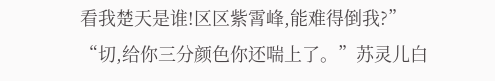看我楚天是谁!区区紫霄峰,能难得倒我?”
“切,给你三分颜色你还喘上了。”苏灵儿白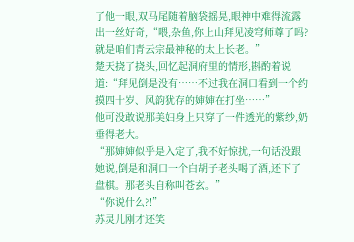了他一眼,双马尾随着脑袋摇晃,眼神中难得流露出一丝好奇,“喂,杂鱼,你上山拜见凌穹师尊了吗?就是咱们青云宗最神秘的太上长老。”
楚天挠了挠头,回忆起洞府里的情形,斟酌着说道:“拜见倒是没有……不过我在洞口看到一个约摸四十岁、风韵犹存的婶婶在打坐……”
他可没敢说那美妇身上只穿了一件透光的紫纱,奶垂得老大。
“那婶婶似乎是入定了,我不好惊扰,一句话没跟她说,倒是和洞口一个白胡子老头喝了酒,还下了盘棋。那老头自称叫苍玄。”
“你说什么?!”
苏灵儿刚才还笑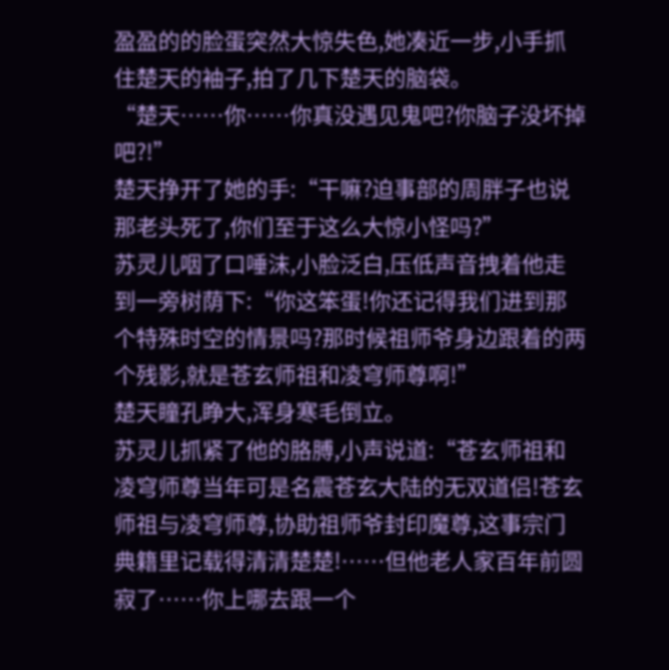盈盈的的脸蛋突然大惊失色,她凑近一步,小手抓住楚天的袖子,拍了几下楚天的脑袋。
“楚天……你……你真没遇见鬼吧?你脑子没坏掉吧?!”
楚天挣开了她的手:“干嘛?迫事部的周胖子也说那老头死了,你们至于这么大惊小怪吗?”
苏灵儿咽了口唾沫,小脸泛白,压低声音拽着他走到一旁树荫下:“你这笨蛋!你还记得我们进到那个特殊时空的情景吗?那时候祖师爷身边跟着的两个残影,就是苍玄师祖和凌穹师尊啊!”
楚天瞳孔睁大,浑身寒毛倒立。
苏灵儿抓紧了他的胳膊,小声说道:“苍玄师祖和凌穹师尊当年可是名震苍玄大陆的无双道侣!苍玄师祖与凌穹师尊,协助祖师爷封印魔尊,这事宗门典籍里记载得清清楚楚!……但他老人家百年前圆寂了……你上哪去跟一个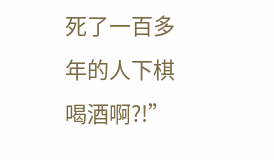死了一百多年的人下棋喝酒啊?!”